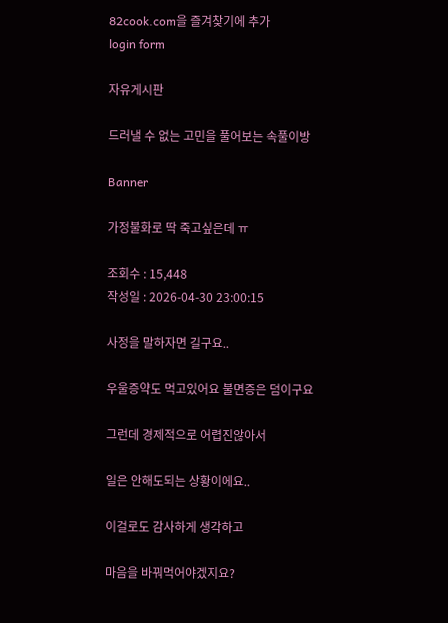82cook.com을 즐겨찾기에 추가
login form

자유게시판

드러낼 수 없는 고민을 풀어보는 속풀이방

Banner

가정불화로 딱 죽고싶은데 ㅠ

조회수 : 15,448
작성일 : 2026-04-30 23:00:15

사정을 말하자면 길구요..

우울증약도 먹고있어요 불면증은 덤이구요

그런데 경제적으로 어렵진않아서

일은 안해도되는 상황이에요..

이걸로도 감사하게 생각하고

마음을 바꿔먹어야겠지요?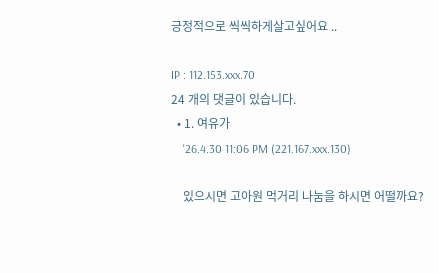긍정적으로 씩씩하게살고싶어요 ..

IP : 112.153.xxx.70
24 개의 댓글이 있습니다.
  • 1. 여유가
    '26.4.30 11:06 PM (221.167.xxx.130)

    있으시면 고아원 먹거리 나눔을 하시면 어떨까요?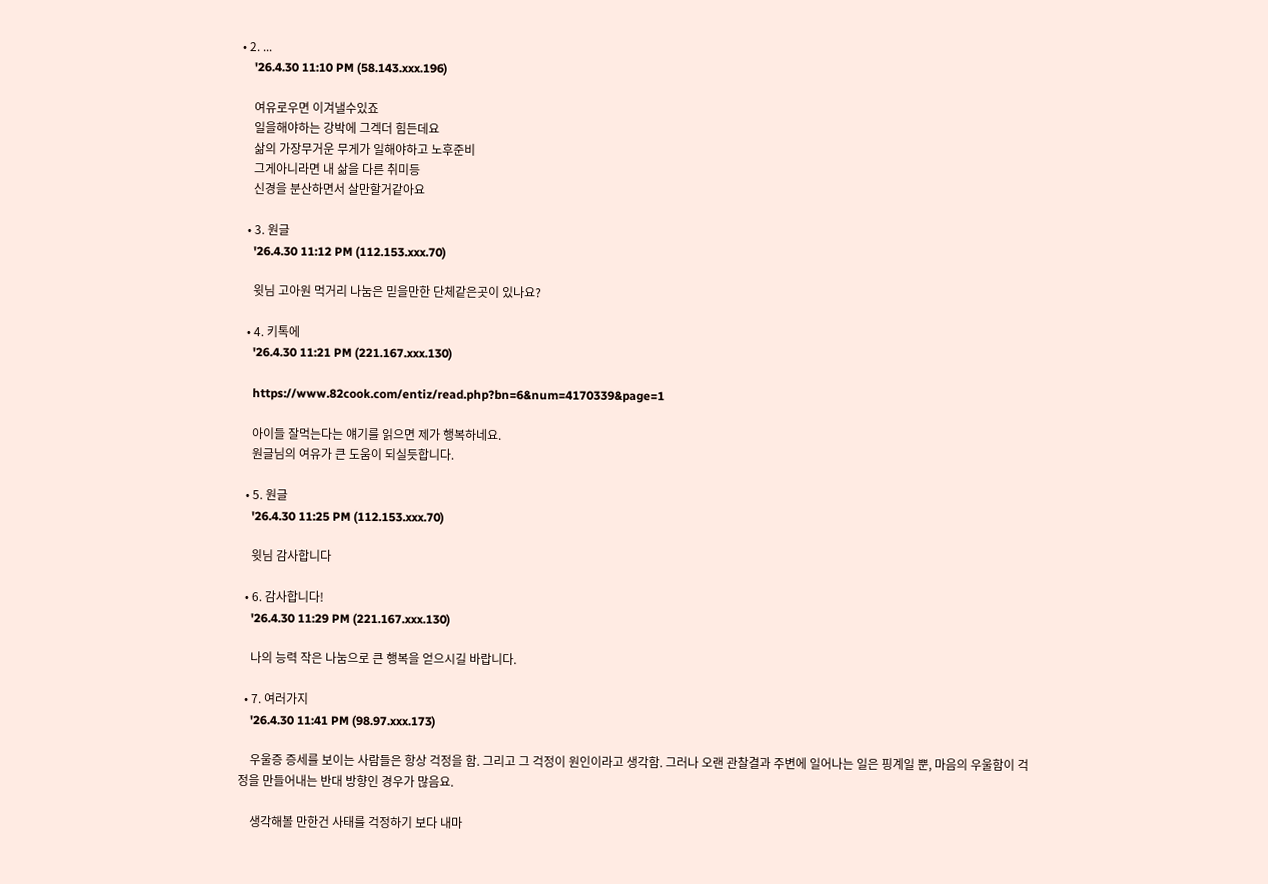• 2. ...
    '26.4.30 11:10 PM (58.143.xxx.196)

    여유로우면 이겨낼수있죠
    일을해야하는 강박에 그겍더 힘든데요
    삶의 가장무거운 무게가 일해야하고 노후준비
    그게아니라면 내 삶을 다른 취미등
    신경을 분산하면서 살만할거같아요

  • 3. 원글
    '26.4.30 11:12 PM (112.153.xxx.70)

    윗님 고아원 먹거리 나눔은 믿을만한 단체같은곳이 있나요?

  • 4. 키톡에
    '26.4.30 11:21 PM (221.167.xxx.130)

    https://www.82cook.com/entiz/read.php?bn=6&num=4170339&page=1

    아이들 잘먹는다는 얘기를 읽으면 제가 행복하네요.
    원글님의 여유가 큰 도움이 되실듯합니다.

  • 5. 원글
    '26.4.30 11:25 PM (112.153.xxx.70)

    윗님 감사합니다

  • 6. 감사합니다!
    '26.4.30 11:29 PM (221.167.xxx.130)

    나의 능력 작은 나눔으로 큰 행복을 얻으시길 바랍니다.

  • 7. 여러가지
    '26.4.30 11:41 PM (98.97.xxx.173)

    우울증 증세를 보이는 사람들은 항상 걱정을 함. 그리고 그 걱정이 원인이라고 생각함. 그러나 오랜 관찰결과 주변에 일어나는 일은 핑계일 뿐, 마음의 우울함이 걱정을 만들어내는 반대 방향인 경우가 많음요.

    생각해볼 만한건 사태를 걱정하기 보다 내마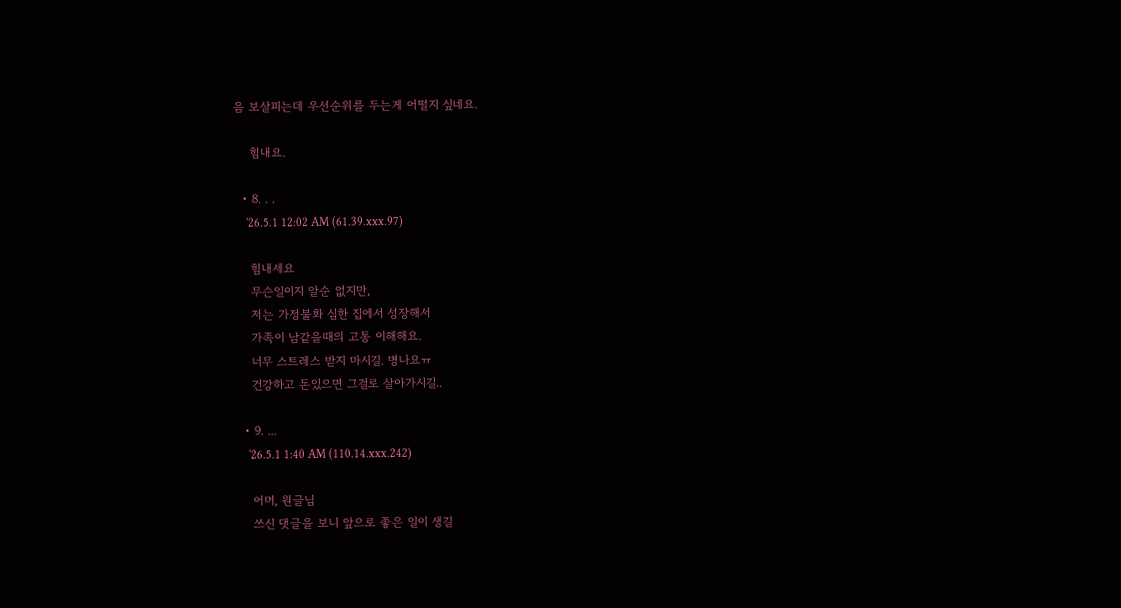음 보살피는데 우선순위를 두는게 어떨지 싶네요.

    힘내요.

  • 8. . .
    '26.5.1 12:02 AM (61.39.xxx.97)

    힘내세요
    무슨일이지 알순 없지만,
    저는 가정불화 심한 집에서 성장해서
    가족이 남같을때의 고통 이해해요.
    너무 스트레스 받지 마시길. 병나요ㅠ
    건강하고 돈있으면 그걸로 살아가시길..

  • 9. ...
    '26.5.1 1:40 AM (110.14.xxx.242)

    어머, 원글님
    쓰신 댓글을 보니 앞으로 좋은 일이 생길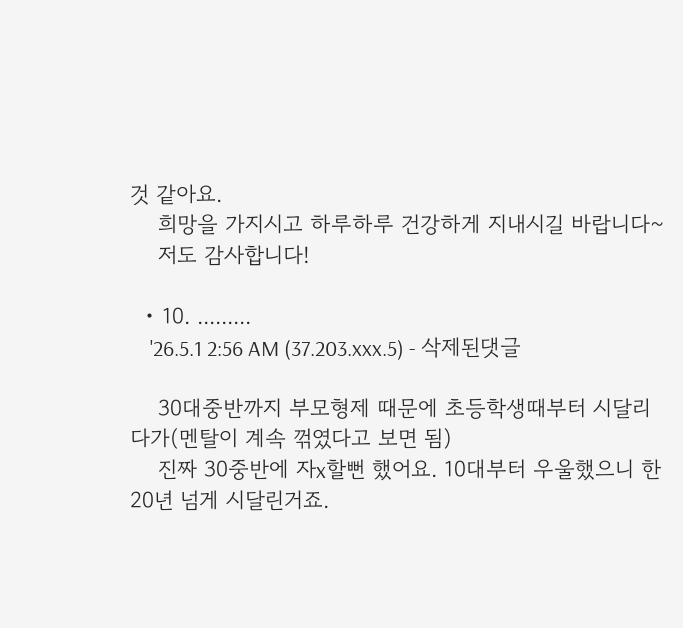것 같아요.
    희망을 가지시고 하루하루 건강하게 지내시길 바랍니다~
    저도 감사합니다!

  • 10. .........
    '26.5.1 2:56 AM (37.203.xxx.5) - 삭제된댓글

    30대중반까지 부모형제 때문에 초등학생때부터 시달리다가(멘탈이 계속 꺾였다고 보면 됨)
    진짜 30중반에 자x할뻔 했어요. 10대부터 우울했으니 한 20년 넘게 시달린거죠.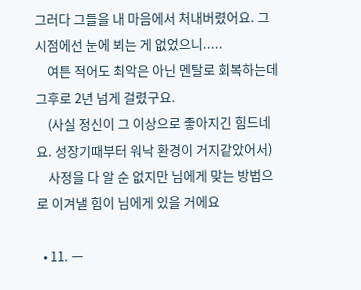그러다 그들을 내 마음에서 처내버렸어요. 그 시점에선 눈에 뵈는 게 없었으니.....
    여튼 적어도 최악은 아닌 멘탈로 회복하는데 그후로 2년 넘게 걸렸구요.
    (사실 정신이 그 이상으로 좋아지긴 힘드네요. 성장기때부터 워낙 환경이 거지같았어서)
    사정을 다 알 순 없지만 님에게 맞는 방법으로 이겨낼 힘이 님에게 있을 거에요

  • 11. ㅡ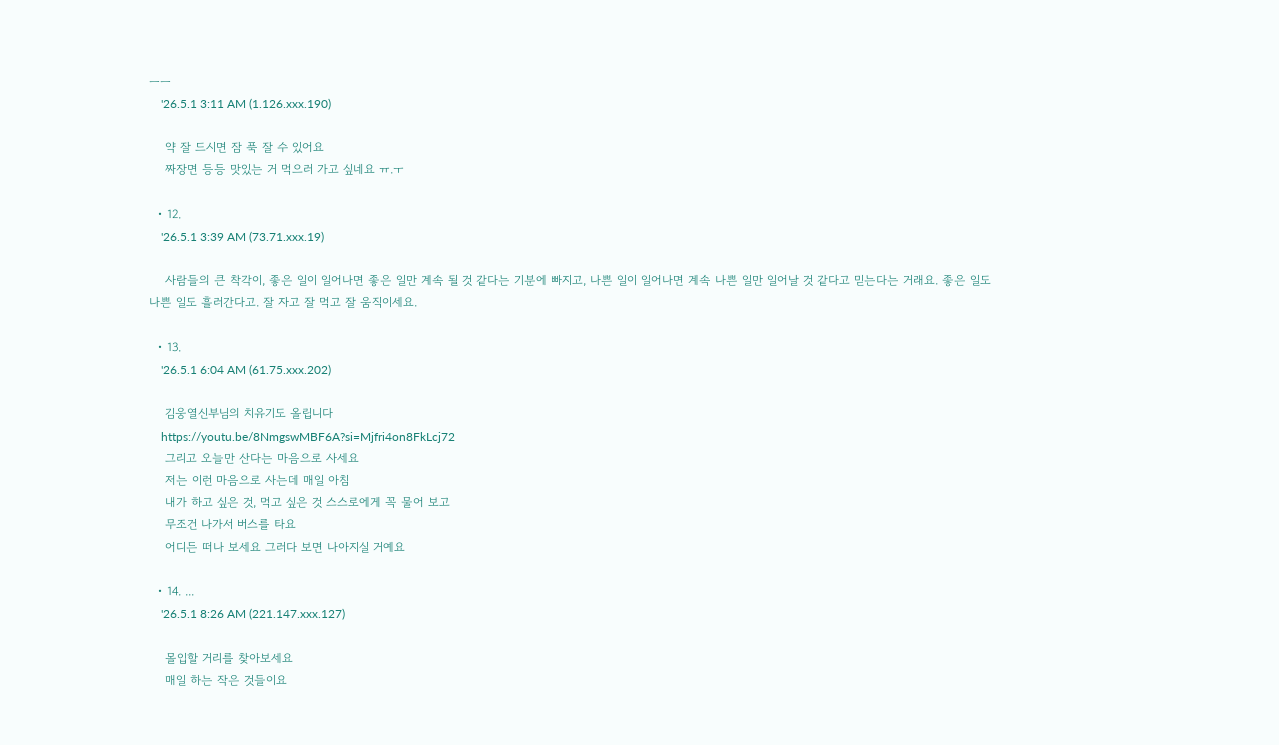ㅡㅡ
    '26.5.1 3:11 AM (1.126.xxx.190)

    약 잘 드시면 잠 푹 잘 수 있어요
    짜장면 등등 맛있는 거 먹으러 가고 싶네요 ㅠ.ㅜ

  • 12.
    '26.5.1 3:39 AM (73.71.xxx.19)

    사람들의 큰 착각이, 좋은 일이 일어나면 좋은 일만 계속 될 것 같다는 기분에 빠지고, 나쁜 일이 일어나면 계속 나쁜 일만 일어날 것 같다고 믿는다는 거래요. 좋은 일도 나쁜 일도 흘러간다고. 잘 자고 잘 먹고 잘 움직이세요.

  • 13.
    '26.5.1 6:04 AM (61.75.xxx.202)

    김웅열신부님의 치유기도 올립니다
    https://youtu.be/8NmgswMBF6A?si=Mjfri4on8FkLcj72
    그리고 오늘만 산다는 마음으로 사세요
    저는 이런 마음으로 사는데 매일 아침
    내가 하고 싶은 것, 먹고 싶은 것 스스로에게 꼭 물어 보고
    무조건 나가서 버스를 타요
    어디든 떠나 보세요 그러다 보면 나아지실 거예요

  • 14. ...
    '26.5.1 8:26 AM (221.147.xxx.127)

    몰입할 거리를 찾아보세요
    매일 하는 작은 것들이요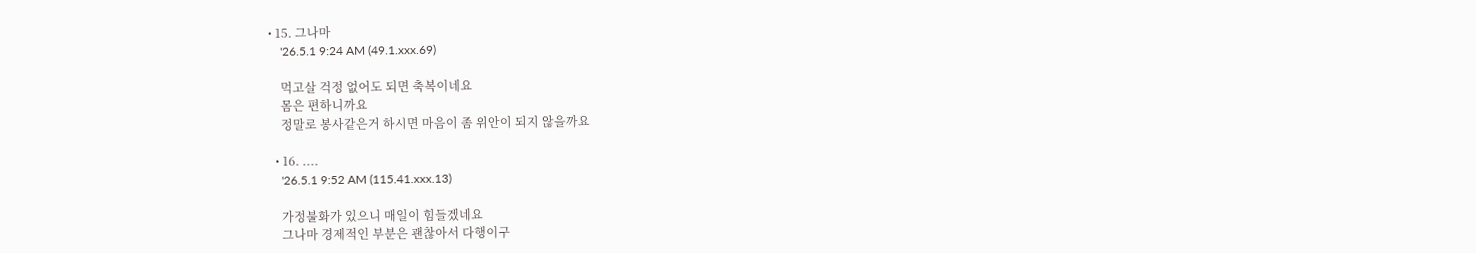• 15. 그나마
    '26.5.1 9:24 AM (49.1.xxx.69)

    먹고살 걱정 없어도 되면 축복이네요
    몸은 편하니까요
    정말로 봉사같은거 하시면 마음이 좀 위안이 되지 않을까요

  • 16. ....
    '26.5.1 9:52 AM (115.41.xxx.13)

    가정불화가 있으니 매일이 힘들겠네요
    그나마 경제적인 부분은 괜찮아서 다행이구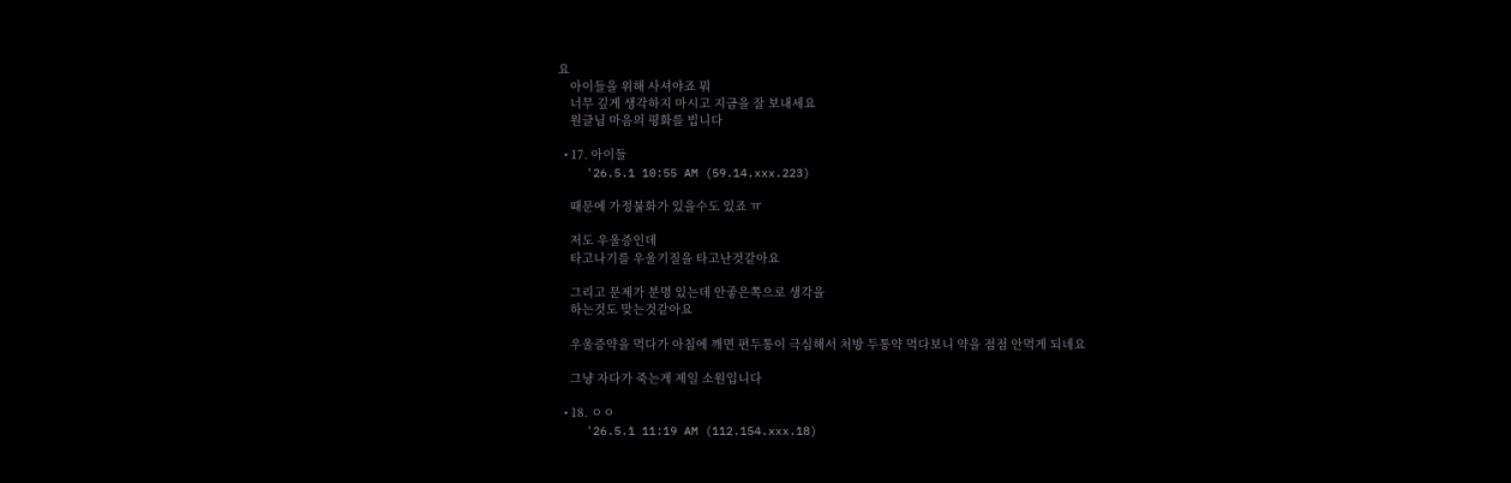요
    아이들을 위해 사셔야죠 뭐
    너무 깊게 생각하지 마시고 지금을 잘 보내세요
    원글님 마음의 평화를 빕니다

  • 17. 아이들
    '26.5.1 10:55 AM (59.14.xxx.223)

    때문에 가정불화가 있을수도 있죠 ㅠ

    저도 우울증인데
    타고나기를 우울기질을 타고난것같아요

    그리고 문제가 분명 있는데 안좋은쪽으로 생각을
    하는것도 맞는것같아요

    우울증약을 먹다가 아침에 깨면 편두통이 극심해서 처방 두통약 먹다보니 약을 점점 안먹게 되네요

    그냥 자다가 죽는게 제일 소원입니다

  • 18. ㅇㅇ
    '26.5.1 11:19 AM (112.154.xxx.18)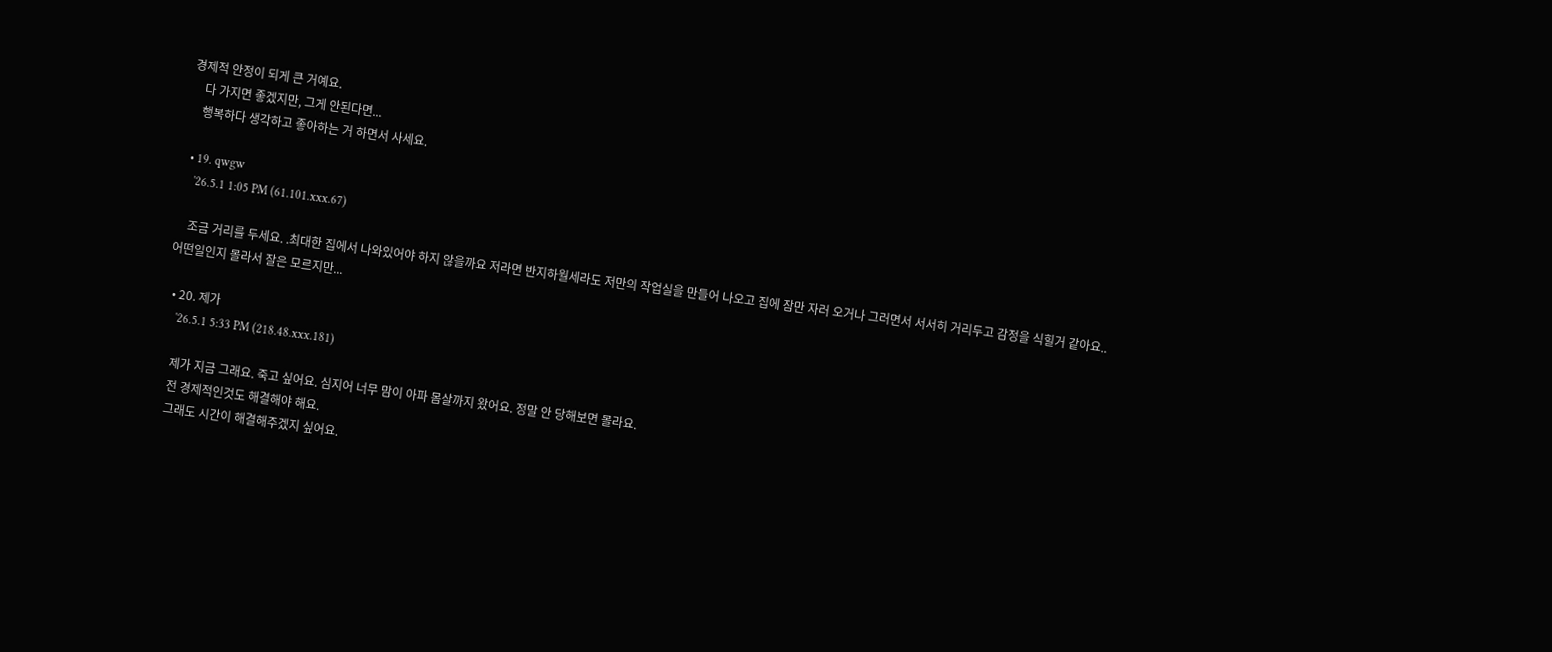경제적 안정이 되게 큰 거예요.
    다 가지면 좋겠지만, 그게 안된다면...
    행복하다 생각하고 좋아하는 거 하면서 사세요.

  • 19. qwgw
    '26.5.1 1:05 PM (61.101.xxx.67)

    조금 거리를 두세요. .최대한 집에서 나와있어야 하지 않을까요 저라면 반지하월세라도 저만의 작업실을 만들어 나오고 집에 잠만 자러 오거나 그러면서 서서히 거리두고 감정을 식힐거 같아요..어떤일인지 몰라서 잘은 모르지만...

  • 20. 제가
    '26.5.1 5:33 PM (218.48.xxx.181)

    제가 지금 그래요. 죽고 싶어요. 심지어 너무 맘이 아파 몸살까지 왔어요. 정말 안 당해보면 몰라요.
    전 경제적인것도 해결해야 해요.
    그래도 시간이 해결해주겠지 싶어요.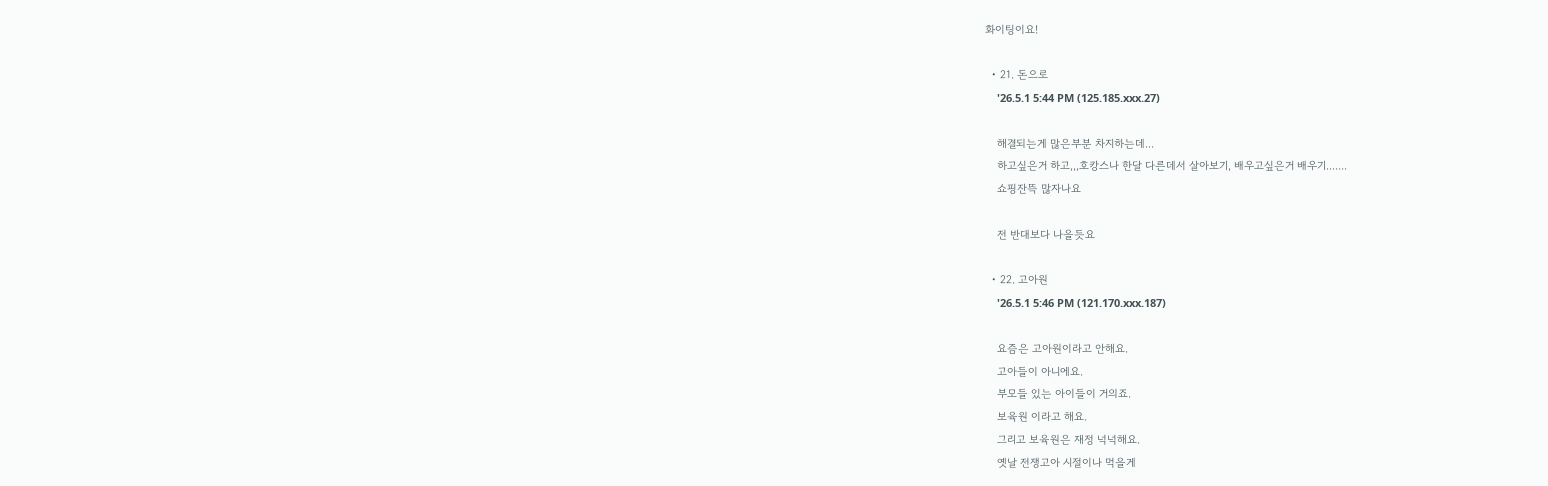화이팅이요!

  • 21. 돈으로
    '26.5.1 5:44 PM (125.185.xxx.27)

    해결되는게 많은부분 차지하는데...
    하고싶은거 하고,,,호캉스나 한달 다른데서 살아보기, 배우고싶은거 배우기.......
    쇼핑잔뜩 많자나요

    전 반대보다 나을듯요

  • 22. 고아원
    '26.5.1 5:46 PM (121.170.xxx.187)

    요즘은 고아원이라고 안해요.
    고아들이 아니에요.
    부모들 있는 아이들이 거의죠.
    보육원 이라고 해요.
    그리고 보육원은 재정 넉넉해요.
    옛날 전쟁고아 시절이나 먹을게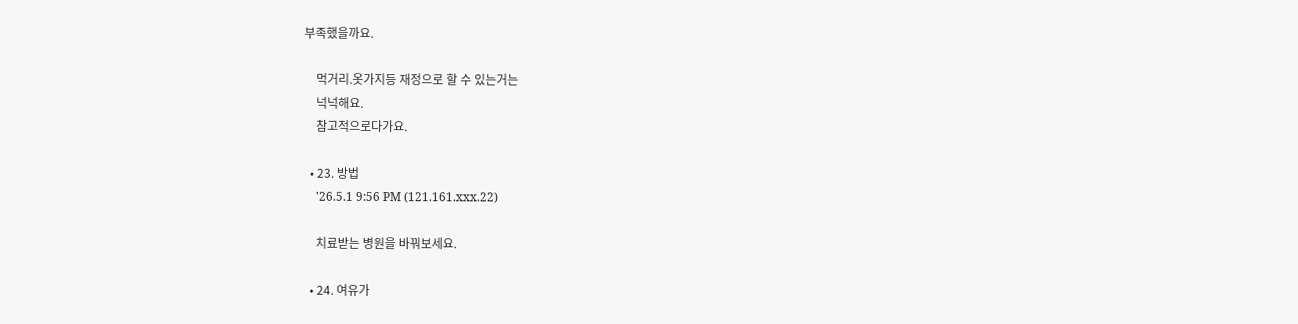부족했을까요.

    먹거리.옷가지등 재정으로 할 수 있는거는
    넉넉해요.
    참고적으로다가요.

  • 23. 방법
    '26.5.1 9:56 PM (121.161.xxx.22)

    치료받는 병원을 바꿔보세요.

  • 24. 여유가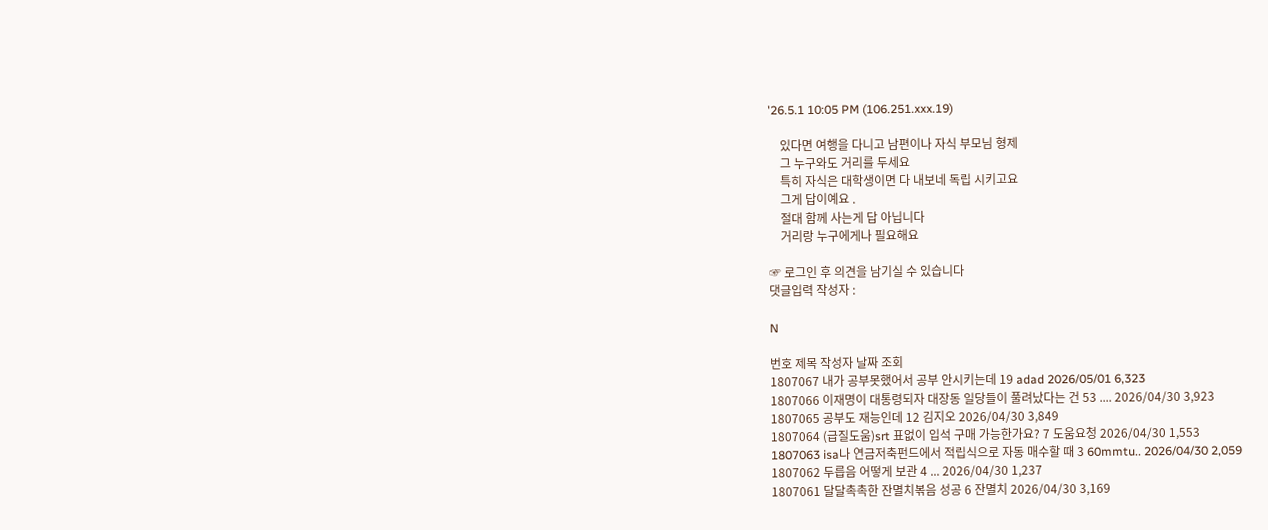'26.5.1 10:05 PM (106.251.xxx.19)

    있다면 여행을 다니고 남편이나 자식 부모님 형제
    그 누구와도 거리를 두세요
    특히 자식은 대학생이면 다 내보네 독립 시키고요
    그게 답이예요 .
    절대 함께 사는게 답 아닙니다
    거리랑 누구에게나 필요해요

☞ 로그인 후 의견을 남기실 수 있습니다
댓글입력 작성자 :

N

번호 제목 작성자 날짜 조회
1807067 내가 공부못했어서 공부 안시키는데 19 adad 2026/05/01 6,323
1807066 이재명이 대통령되자 대장동 일당들이 풀려났다는 건 53 .... 2026/04/30 3,923
1807065 공부도 재능인데 12 김지오 2026/04/30 3,849
1807064 (급질도움)srt 표없이 입석 구매 가능한가요? 7 도움요청 2026/04/30 1,553
1807063 isa나 연금저축펀드에서 적립식으로 자동 매수할 때 3 60mmtu.. 2026/04/30 2,059
1807062 두릅음 어떻게 보관 4 ... 2026/04/30 1,237
1807061 달달촉촉한 잔멸치볶음 성공 6 잔멸치 2026/04/30 3,169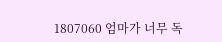1807060 엄마가 너무 독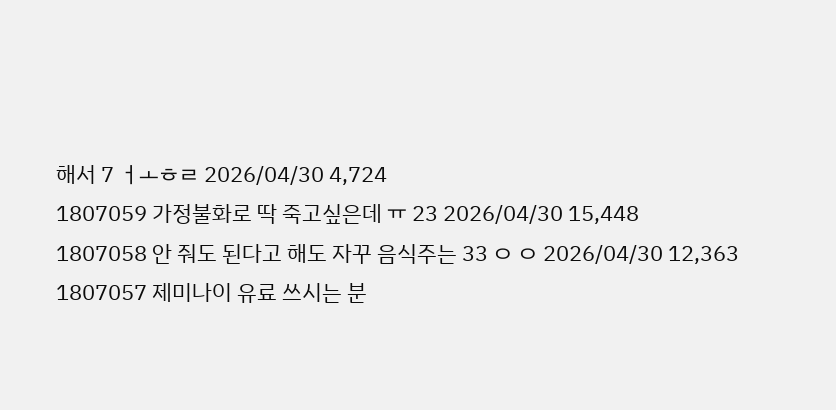해서 7 ㅓㅗㅎㄹ 2026/04/30 4,724
1807059 가정불화로 딱 죽고싶은데 ㅠ 23 2026/04/30 15,448
1807058 안 줘도 된다고 해도 자꾸 음식주는 33 ㅇ ㅇ 2026/04/30 12,363
1807057 제미나이 유료 쓰시는 분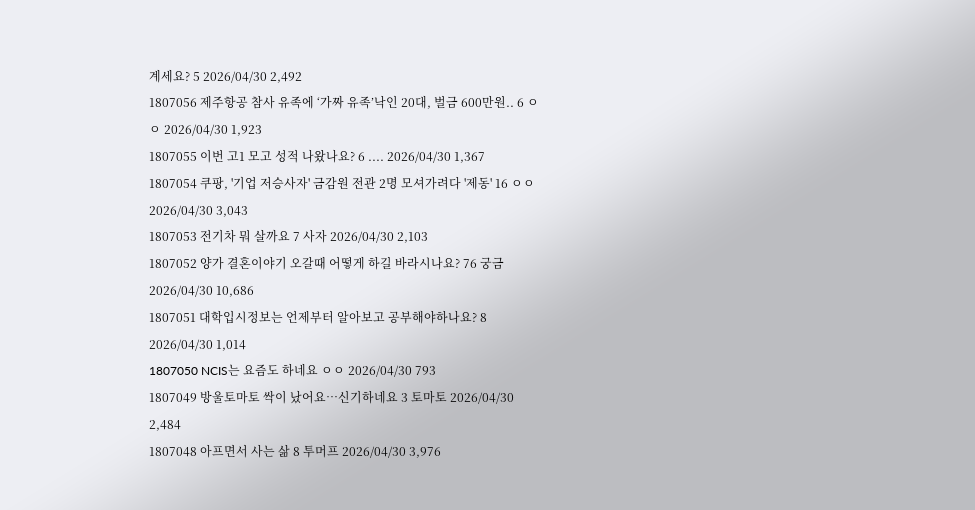계세요? 5 2026/04/30 2,492
1807056 제주항공 참사 유족에 ‘가짜 유족’낙인 20대, 벌금 600만원.. 6 ㅇㅇ 2026/04/30 1,923
1807055 이번 고1 모고 성적 나왔나요? 6 .... 2026/04/30 1,367
1807054 쿠팡, '기업 저승사자' 금감원 전관 2명 모셔가려다 '제동' 16 ㅇㅇ 2026/04/30 3,043
1807053 전기차 뭐 살까요 7 사자 2026/04/30 2,103
1807052 양가 결혼이야기 오갈때 어떻게 하길 바라시나요? 76 궁금 2026/04/30 10,686
1807051 대학입시정보는 언제부터 알아보고 공부해야하나요? 8 2026/04/30 1,014
1807050 NCIS는 요즘도 하네요 ㅇㅇ 2026/04/30 793
1807049 방울토마토 싹이 났어요…신기하네요 3 토마토 2026/04/30 2,484
1807048 아프면서 사는 삶 8 투머프 2026/04/30 3,976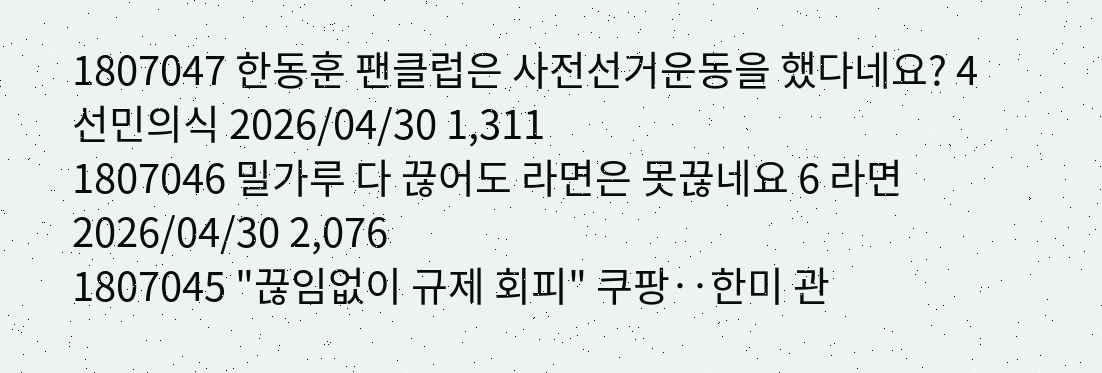1807047 한동훈 팬클럽은 사전선거운동을 했다네요? 4 선민의식 2026/04/30 1,311
1807046 밀가루 다 끊어도 라면은 못끊네요 6 라면 2026/04/30 2,076
1807045 "끊임없이 규제 회피" 쿠팡‥한미 관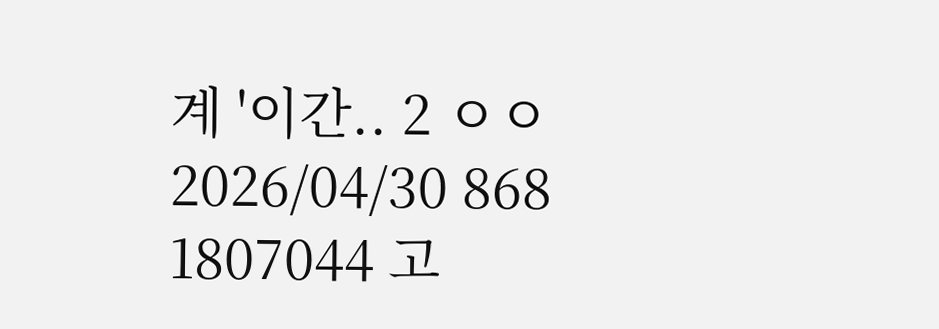계 '이간.. 2 ㅇㅇ 2026/04/30 868
1807044 고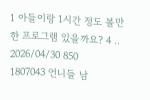1 아들이랑 1시간 정도 볼만한 프로그램 있을까요? 4 .. 2026/04/30 850
1807043 언니들 남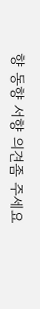향 동향 서향 의견좀 주세요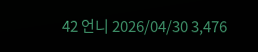42 언니 2026/04/30 3,476